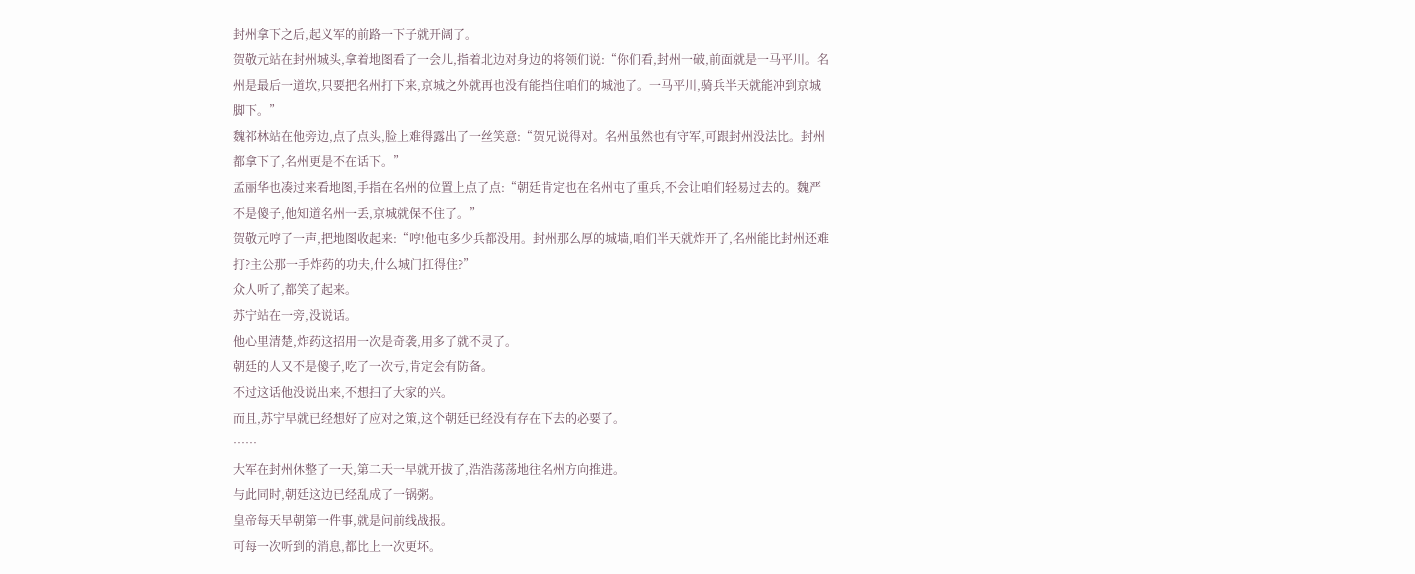封州拿下之后,起义军的前路一下子就开阔了。
贺敬元站在封州城头,拿着地图看了一会儿,指着北边对身边的将领们说:“你们看,封州一破,前面就是一马平川。名州是最后一道坎,只要把名州打下来,京城之外就再也没有能挡住咱们的城池了。一马平川,骑兵半天就能冲到京城脚下。”
魏祁林站在他旁边,点了点头,脸上难得露出了一丝笑意:“贺兄说得对。名州虽然也有守军,可跟封州没法比。封州都拿下了,名州更是不在话下。”
孟丽华也凑过来看地图,手指在名州的位置上点了点:“朝廷肯定也在名州屯了重兵,不会让咱们轻易过去的。魏严不是傻子,他知道名州一丢,京城就保不住了。”
贺敬元哼了一声,把地图收起来:“哼!他屯多少兵都没用。封州那么厚的城墙,咱们半天就炸开了,名州能比封州还难打?主公那一手炸药的功夫,什么城门扛得住?”
众人听了,都笑了起来。
苏宁站在一旁,没说话。
他心里清楚,炸药这招用一次是奇袭,用多了就不灵了。
朝廷的人又不是傻子,吃了一次亏,肯定会有防备。
不过这话他没说出来,不想扫了大家的兴。
而且,苏宁早就已经想好了应对之策,这个朝廷已经没有存在下去的必要了。
……
大军在封州休整了一天,第二天一早就开拔了,浩浩荡荡地往名州方向推进。
与此同时,朝廷这边已经乱成了一锅粥。
皇帝每天早朝第一件事,就是问前线战报。
可每一次听到的消息,都比上一次更坏。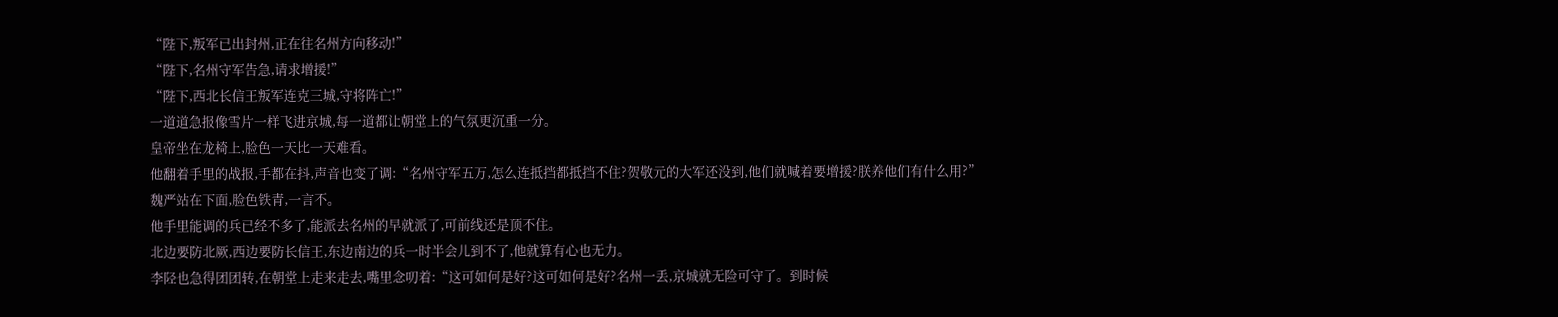“陛下,叛军已出封州,正在往名州方向移动!”
“陛下,名州守军告急,请求增援!”
“陛下,西北长信王叛军连克三城,守将阵亡!”
一道道急报像雪片一样飞进京城,每一道都让朝堂上的气氛更沉重一分。
皇帝坐在龙椅上,脸色一天比一天难看。
他翻着手里的战报,手都在抖,声音也变了调:“名州守军五万,怎么连抵挡都抵挡不住?贺敬元的大军还没到,他们就喊着要增援?朕养他们有什么用?”
魏严站在下面,脸色铁青,一言不。
他手里能调的兵已经不多了,能派去名州的早就派了,可前线还是顶不住。
北边要防北厥,西边要防长信王,东边南边的兵一时半会儿到不了,他就算有心也无力。
李陉也急得团团转,在朝堂上走来走去,嘴里念叨着:“这可如何是好?这可如何是好?名州一丢,京城就无险可守了。到时候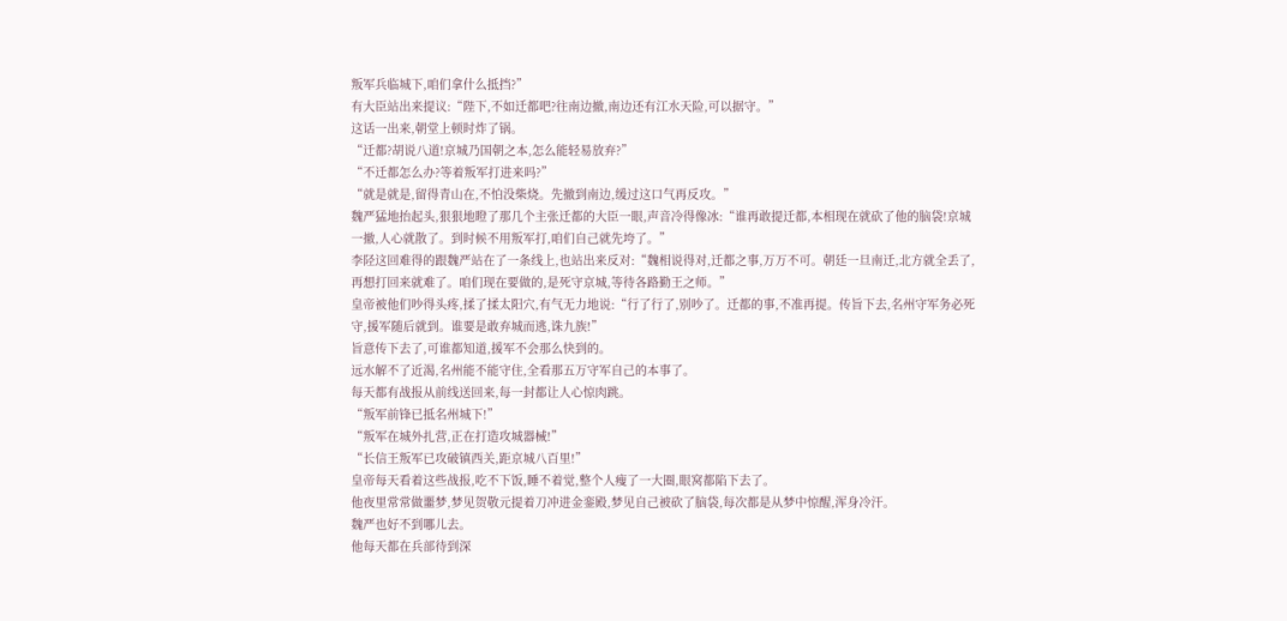叛军兵临城下,咱们拿什么抵挡?”
有大臣站出来提议:“陛下,不如迁都吧?往南边撤,南边还有江水天险,可以据守。”
这话一出来,朝堂上顿时炸了锅。
“迁都?胡说八道!京城乃国朝之本,怎么能轻易放弃?”
“不迁都怎么办?等着叛军打进来吗?”
“就是就是,留得青山在,不怕没柴烧。先撤到南边,缓过这口气再反攻。”
魏严猛地抬起头,狠狠地瞪了那几个主张迁都的大臣一眼,声音冷得像冰:“谁再敢提迁都,本相现在就砍了他的脑袋!京城一撤,人心就散了。到时候不用叛军打,咱们自己就先垮了。”
李陉这回难得的跟魏严站在了一条线上,也站出来反对:“魏相说得对,迁都之事,万万不可。朝廷一旦南迁,北方就全丢了,再想打回来就难了。咱们现在要做的,是死守京城,等待各路勤王之师。”
皇帝被他们吵得头疼,揉了揉太阳穴,有气无力地说:“行了行了,别吵了。迁都的事,不准再提。传旨下去,名州守军务必死守,援军随后就到。谁要是敢弃城而逃,诛九族!”
旨意传下去了,可谁都知道,援军不会那么快到的。
远水解不了近渴,名州能不能守住,全看那五万守军自己的本事了。
每天都有战报从前线送回来,每一封都让人心惊肉跳。
“叛军前锋已抵名州城下!”
“叛军在城外扎营,正在打造攻城器械!”
“长信王叛军已攻破镇西关,距京城八百里!”
皇帝每天看着这些战报,吃不下饭,睡不着觉,整个人瘦了一大圈,眼窝都陷下去了。
他夜里常常做噩梦,梦见贺敬元提着刀冲进金銮殿,梦见自己被砍了脑袋,每次都是从梦中惊醒,浑身冷汗。
魏严也好不到哪儿去。
他每天都在兵部待到深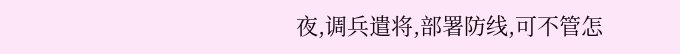夜,调兵遣将,部署防线,可不管怎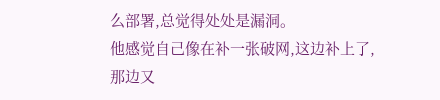么部署,总觉得处处是漏洞。
他感觉自己像在补一张破网,这边补上了,那边又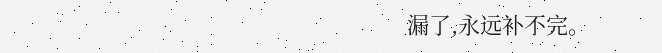漏了,永远补不完。